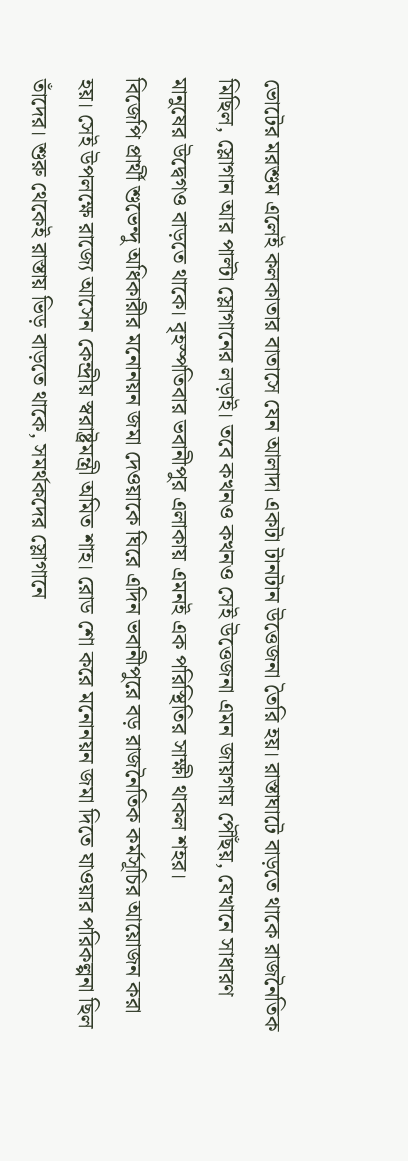ভোটের মরশুম এলেই কলকাতার বাতাসে যেন আলাদা একটা টানটান উত্তেজনা তৈরি হয়। রাস্তাঘাটে বাড়তে থাকে রাজনৈতিক মিছিল, স্লোগান আর পাল্টা স্লোগানের লড়াই। তবে কখনও কখনও সেই উত্তেজনা এমন জায়গায় পৌঁছয়, যেখানে সাধারণ মানুষের উদ্বেগও বাড়তে থাকে। বৃহস্পতিবার ভবানীপুর এলাকায় এমনই এক পরিস্থিতির সাক্ষী থাকল শহর।
বিজেপি প্রার্থী শুভেন্দু অধিকারীর মনোনয়ন জমা দেওয়াকে ঘিরে এদিন ভবানীপুরে বড় রাজনৈতিক কর্মসূচির আয়োজন করা হয়। সেই উপলক্ষে রাজ্যে আসেন কেন্দ্রীয় স্বরাষ্ট্রমন্ত্রী অমিত শাহ। রোড শো করে মনোনয়ন জমা দিতে যাওয়ার পরিকল্পনা ছিল তাঁদের। শুরু থেকেই রাস্তায় ভিড় বাড়তে থাকে, সমর্থকদের স্লোগানে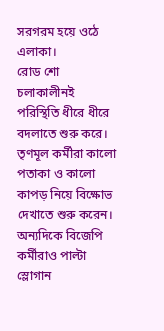সরগরম হয়ে ওঠে এলাকা।
রোড শো চলাকালীনই পরিস্থিতি ধীরে ধীরে বদলাতে শুরু করে। তৃণমূল কর্মীরা কালো পতাকা ও কালো কাপড় নিয়ে বিক্ষোভ দেখাতে শুরু করেন। অন্যদিকে বিজেপি কর্মীরাও পাল্টা স্লোগান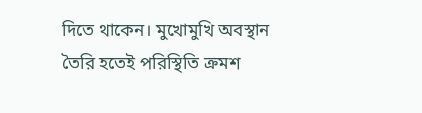দিতে থাকেন। মুখোমুখি অবস্থান তৈরি হতেই পরিস্থিতি ক্রমশ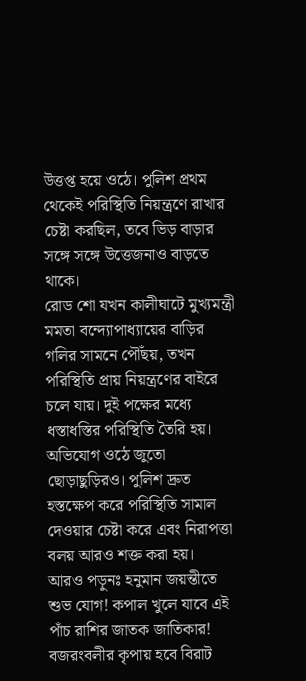উত্তপ্ত হয়ে ওঠে। পুলিশ প্রথম থেকেই পরিস্থিতি নিয়ন্ত্রণে রাখার চেষ্টা করছিল, তবে ভিড় বাড়ার সঙ্গে সঙ্গে উত্তেজনাও বাড়তে থাকে।
রোড শো যখন কালীঘাটে মুখ্যমন্ত্রী মমতা বন্দ্যোপাধ্যায়ের বাড়ির গলির সামনে পৌঁছয়, তখন পরিস্থিতি প্রায় নিয়ন্ত্রণের বাইরে চলে যায়। দুই পক্ষের মধ্যে ধস্তাধস্তির পরিস্থিতি তৈরি হয়। অভিযোগ ওঠে জুতো ছোড়াছুড়িরও। পুলিশ দ্রুত হস্তক্ষেপ করে পরিস্থিতি সামাল দেওয়ার চেষ্টা করে এবং নিরাপত্তা বলয় আরও শক্ত করা হয়।
আরও পড়ুনঃ হনুমান জয়ন্তীতে শুভ যোগ! কপাল খুলে যাবে এই পাঁচ রাশির জাতক জাতিকার! বজরংবলীর কৃপায় হবে বিরাট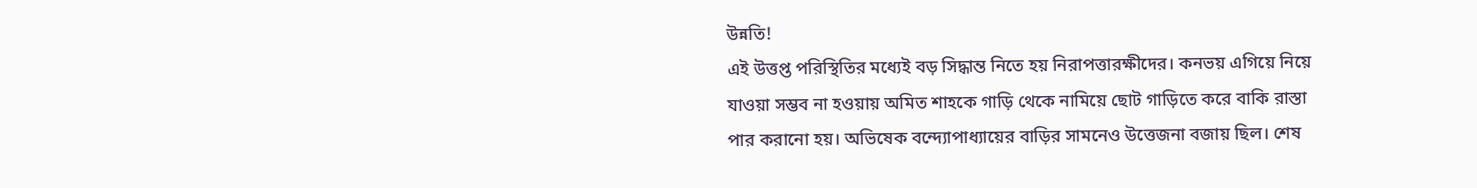উন্নতি!
এই উত্তপ্ত পরিস্থিতির মধ্যেই বড় সিদ্ধান্ত নিতে হয় নিরাপত্তারক্ষীদের। কনভয় এগিয়ে নিয়ে যাওয়া সম্ভব না হওয়ায় অমিত শাহকে গাড়ি থেকে নামিয়ে ছোট গাড়িতে করে বাকি রাস্তা পার করানো হয়। অভিষেক বন্দ্যোপাধ্যায়ের বাড়ির সামনেও উত্তেজনা বজায় ছিল। শেষ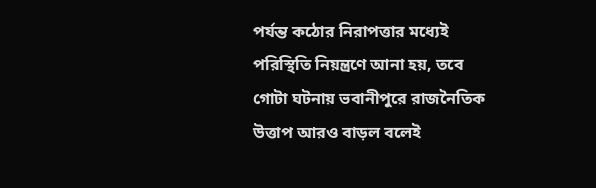পর্যন্ত কঠোর নিরাপত্তার মধ্যেই পরিস্থিতি নিয়ন্ত্রণে আনা হয়, তবে গোটা ঘটনায় ভবানীপুরে রাজনৈতিক উত্তাপ আরও বাড়ল বলেই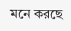মনে করছে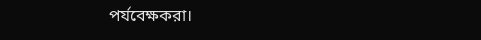পর্যবেক্ষকরা।